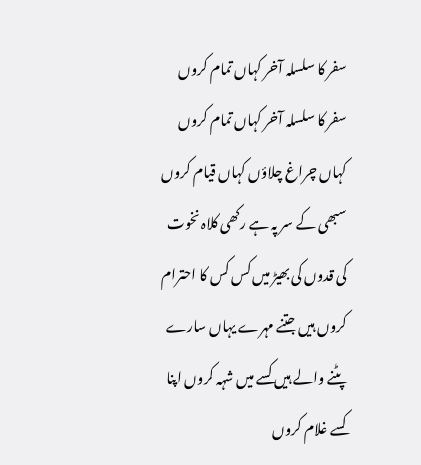سفر کا سلسلہ آخر کہاں تمام کروں
سفر کا سلسلہ آخر کہاں تمام کروں کہاں چراغ چلاؤں کہاں قیام کروں سبھی کے سر پہ ہے رکھی کلاہ نخوت کی قدوں کی بھیڑ میں کس کس کا احترام کروں ہیں جتنے مہرے یہاں سارے پٹنے والے ہیں کسے میں شہہ کروں اپنا کسے غلام کروں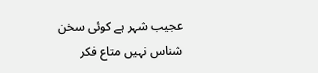عجیب شہر ہے کوئی سخن شناس نہیں متاع فکر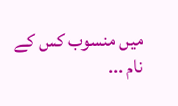میں منسوب کس کے نام ...